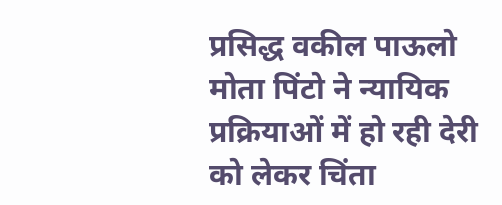प्रसिद्ध वकील पाऊलो मोता पिंटो ने न्यायिक प्रक्रियाओं में हो रही देरी को लेकर चिंता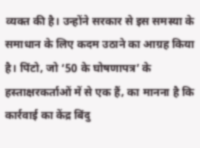व्यक्त की है। उन्होंने सरकार से इस समस्या के समाधान के लिए कदम उठाने का आग्रह किया है। पिंटो, जो ‘50 के घोषणापत्र’ के हस्ताक्षरकर्ताओं में से एक हैं, का मानना है कि कार्रवाई का केंद्र बिंदु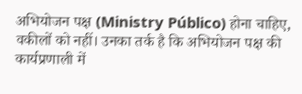अभियोजन पक्ष (Ministry Público) होना चाहिए, वकीलों को नहीं। उनका तर्क है कि अभियोजन पक्ष की कार्यप्रणाली में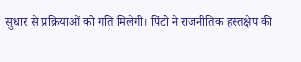सुधार से प्रक्रियाओं को गति मिलेगी। पिंटो ने राजनीतिक हस्तक्षेप की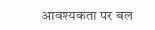आवश्यकता पर बल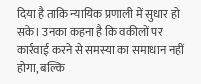दिया है ताकि न्यायिक प्रणाली में सुधार हो सके। उनका कहना है कि वकीलों पर कार्रवाई करने से समस्या का समाधान नहीं होगा, बल्कि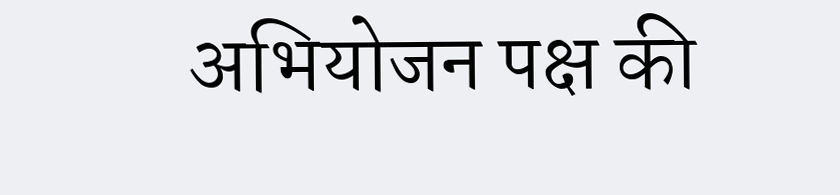अभियोजन पक्ष की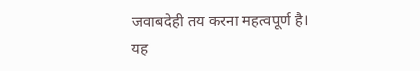जवाबदेही तय करना महत्वपूर्ण है। यह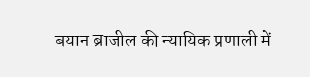बयान ब्राजील की न्यायिक प्रणाली में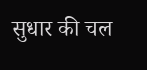सुधार की चल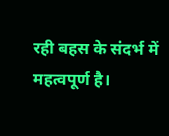रही बहस के संदर्भ में महत्वपूर्ण है।